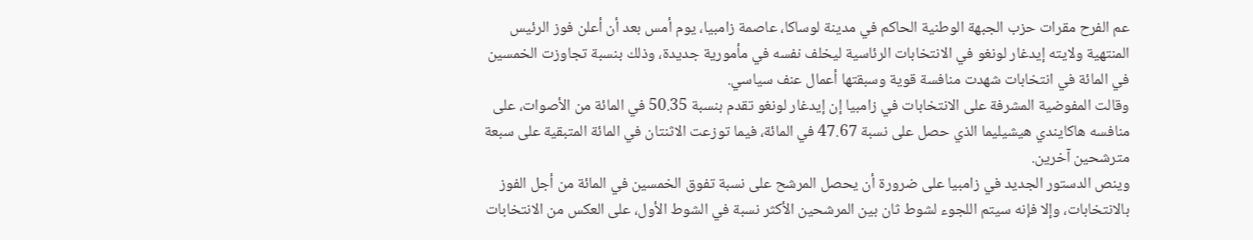عم الفرح مقرات حزب الجبهة الوطنية الحاكم في مدينة لوساكا، عاصمة زامبيا، يوم أمس بعد أن أعلن فوز الرئيس المنتهية ولايته إيدغار لونغو في الانتخابات الرئاسية ليخلف نفسه في مأمورية جديدة، وذلك بنسبة تجاوزت الخمسين في المائة في انتخابات شهدت منافسة قوية وسبقتها أعمال عنف سياسي.
وقالت المفوضية المشرفة على الانتخابات في زامبيا إن إيدغار لونغو تقدم بنسبة 50.35 في المائة من الأصوات، على منافسه هاكايندي هيشيليما الذي حصل على نسبة 47.67 في المائة، فيما توزعت الاثنتان في المائة المتبقية على سبعة مترشحين آخرين.
وينص الدستور الجديد في زامبيا على ضرورة أن يحصل المرشح على نسبة تفوق الخمسين في المائة من أجل الفوز بالانتخابات، وإلا فإنه سيتم اللجوء لشوط ثان بين المرشحين الأكثر نسبة في الشوط الأول، على العكس من الانتخابات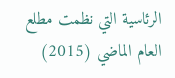الرئاسية التي نظمت مطلع العام الماضي (2015)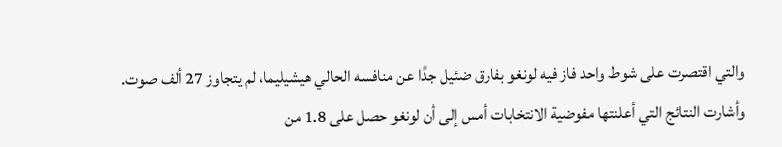والتي اقتصرت على شوط واحد فاز فيه لونغو بفارق ضئيل جدًا عن منافسه الحالي هيشيليما، لم يتجاوز 27 ألف صوت.
وأشارت النتائج التي أعلنتها مفوضية الانتخابات أمس إلى أن لونغو حصل على 1.8 من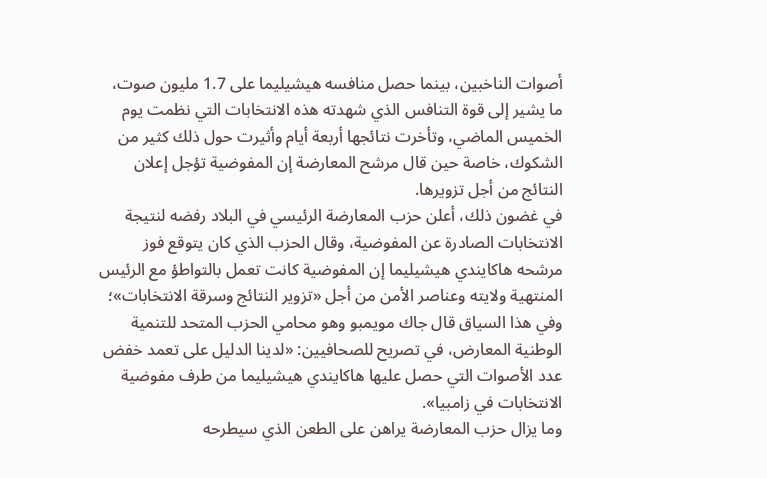أصوات الناخبين، بينما حصل منافسه هيشيليما على 1.7 مليون صوت، ما يشير إلى قوة التنافس الذي شهدته هذه الانتخابات التي نظمت يوم الخميس الماضي، وتأخرت نتائجها أربعة أيام وأثيرت حول ذلك كثير من الشكوك، خاصة حين قال مرشح المعارضة إن المفوضية تؤجل إعلان النتائج من أجل تزويرها.
في غضون ذلك، أعلن حزب المعارضة الرئيسي في البلاد رفضه لنتيجة الانتخابات الصادرة عن المفوضية، وقال الحزب الذي كان يتوقع فوز مرشحه هاكايندي هيشيليما إن المفوضية كانت تعمل بالتواطؤ مع الرئيس المنتهية ولايته وعناصر الأمن من أجل «تزوير النتائج وسرقة الانتخابات»؛ وفي هذا السياق قال جاك مويمبو وهو محامي الحزب المتحد للتنمية الوطنية المعارض، في تصريح للصحافيين: «لدينا الدليل على تعمد خفض عدد الأصوات التي حصل عليها هاكايندي هيشيليما من طرف مفوضية الانتخابات في زامبيا».
وما يزال حزب المعارضة يراهن على الطعن الذي سيطرحه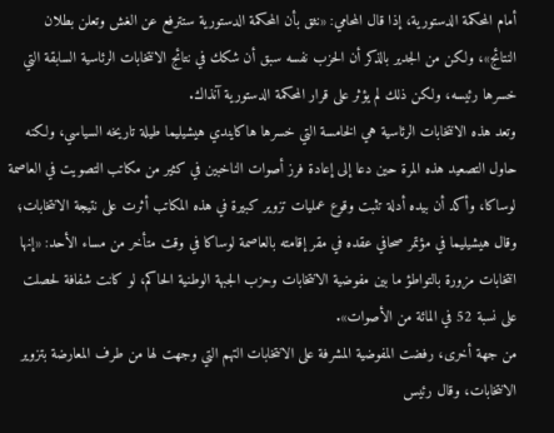أمام المحكمة الدستورية، إذا قال المحامي: «نثق بأن المحكمة الدستورية ستترفع عن الغش وتعلن بطلان النتائج»، ولكن من الجدير بالذكر أن الحزب نفسه سبق أن شكك في نتائج الانتخابات الرئاسية السابقة التي خسرها رئيسه، ولكن ذلك لم يؤثر على قرار المحكمة الدستورية آنذاك.
وتعد هذه الانتخابات الرئاسية هي الخامسة التي خسرها هاكايندي هيشيليما طيلة تاريخه السياسي، ولكنه حاول التصعيد هذه المرة حين دعا إلى إعادة فرز أصوات الناخبين في كثير من مكاتب التصويت في العاصمة لوساكا، وأكد أن بيده أدلة تثبت وقوع عمليات تزوير كبيرة في هذه المكاتب أثرت على نتيجة الانتخابات؛ وقال هيشيليما في مؤتمر صحافي عقده في مقر إقامته بالعاصمة لوساكا في وقت متأخر من مساء الأحد: «إنها انتخابات مزورة بالتواطؤ ما بين مفوضية الانتخابات وحزب الجبهة الوطنية الحاكم، لو كانت شفافة لحصلت على نسبة 52 في المائة من الأصوات».
من جهة أخرى، رفضت المفوضية المشرفة على الانتخابات التهم التي وجهت لها من طرف المعارضة بتزوير الانتخابات، وقال رئيس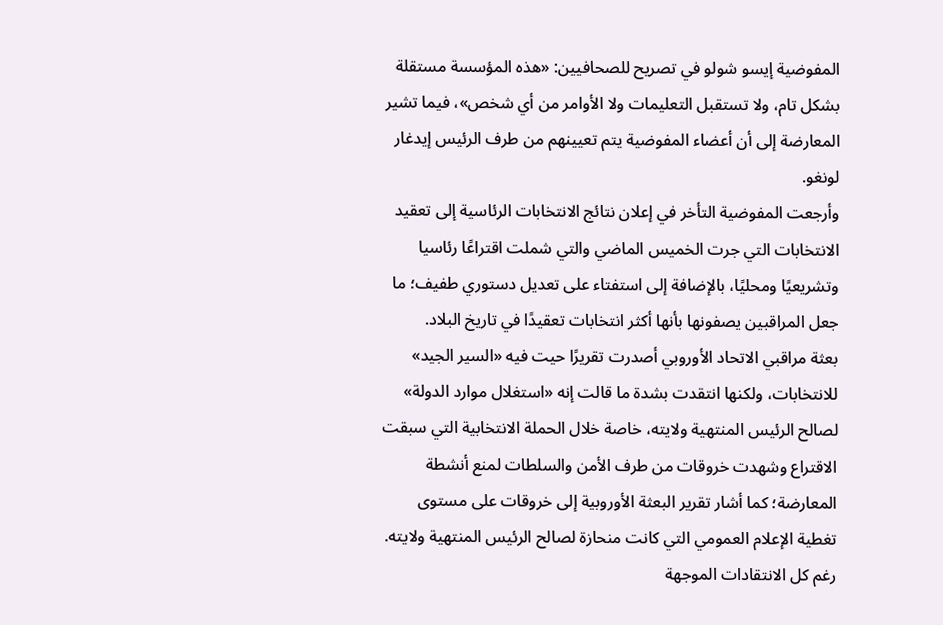المفوضية إيسو شولو في تصريح للصحافيين: «هذه المؤسسة مستقلة بشكل تام، ولا تستقبل التعليمات ولا الأوامر من أي شخص»، فيما تشير المعارضة إلى أن أعضاء المفوضية يتم تعيينهم من طرف الرئيس إيدغار لونغو.
وأرجعت المفوضية التأخر في إعلان نتائج الانتخابات الرئاسية إلى تعقيد الانتخابات التي جرت الخميس الماضي والتي شملت اقتراعًا رئاسيا وتشريعيًا ومحليًا، بالإضافة إلى استفتاء على تعديل دستوري طفيف؛ ما جعل المراقبين يصفونها بأنها أكثر انتخابات تعقيدًا في تاريخ البلاد.
بعثة مراقبي الاتحاد الأوروبي أصدرت تقريرًا حيت فيه «السير الجيد» للانتخابات، ولكنها انتقدت بشدة ما قالت إنه «استغلال موارد الدولة» لصالح الرئيس المنتهية ولايته، خاصة خلال الحملة الانتخابية التي سبقت الاقتراع وشهدت خروقات من طرف الأمن والسلطات لمنع أنشطة المعارضة؛ كما أشار تقرير البعثة الأوروبية إلى خروقات على مستوى تغطية الإعلام العمومي التي كانت منحازة لصالح الرئيس المنتهية ولايته.
رغم كل الانتقادات الموجهة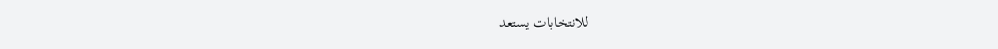للانتخابات يستعد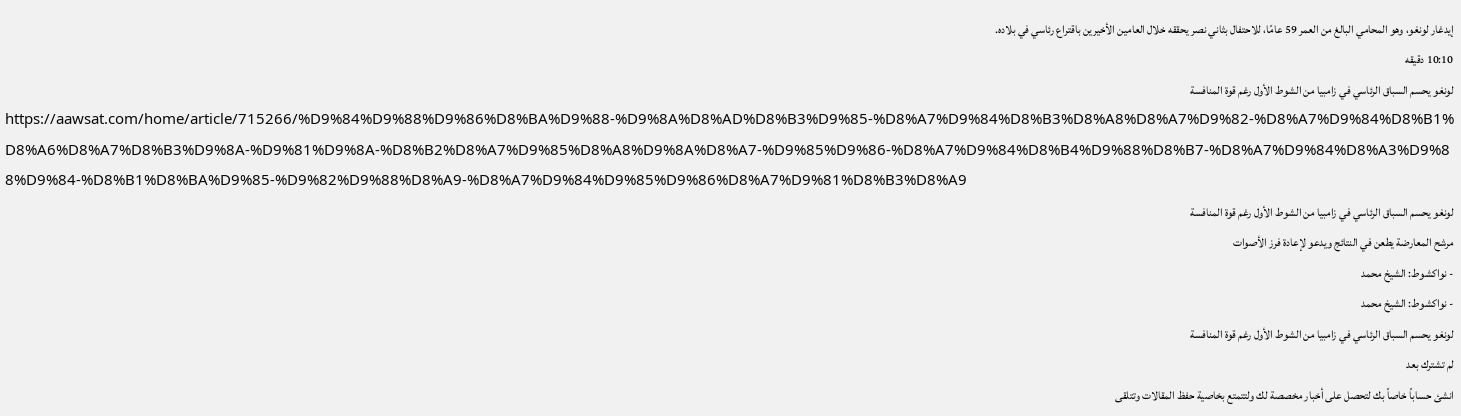إيدغار لونغو، وهو المحامي البالغ من العمر 59 عامًا، للاحتفال بثاني نصر يحققه خلال العامين الأخيرين باقتراع رئاسي في بلاده.
10:10 دقيقه
لونغو يحسم السباق الرئاسي في زامبيا من الشوط الأول رغم قوة المنافسة
https://aawsat.com/home/article/715266/%D9%84%D9%88%D9%86%D8%BA%D9%88-%D9%8A%D8%AD%D8%B3%D9%85-%D8%A7%D9%84%D8%B3%D8%A8%D8%A7%D9%82-%D8%A7%D9%84%D8%B1%D8%A6%D8%A7%D8%B3%D9%8A-%D9%81%D9%8A-%D8%B2%D8%A7%D9%85%D8%A8%D9%8A%D8%A7-%D9%85%D9%86-%D8%A7%D9%84%D8%B4%D9%88%D8%B7-%D8%A7%D9%84%D8%A3%D9%88%D9%84-%D8%B1%D8%BA%D9%85-%D9%82%D9%88%D8%A9-%D8%A7%D9%84%D9%85%D9%86%D8%A7%D9%81%D8%B3%D8%A9
لونغو يحسم السباق الرئاسي في زامبيا من الشوط الأول رغم قوة المنافسة
مرشح المعارضة يطعن في النتائج ويدعو لإعادة فرز الأصوات
- نواكشوط: الشيخ محمد
- نواكشوط: الشيخ محمد
لونغو يحسم السباق الرئاسي في زامبيا من الشوط الأول رغم قوة المنافسة
لم تشترك بعد
انشئ حساباً خاصاً بك لتحصل على أخبار مخصصة لك ولتتمتع بخاصية حفظ المقالات وتتلقى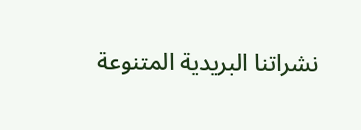نشراتنا البريدية المتنوعة